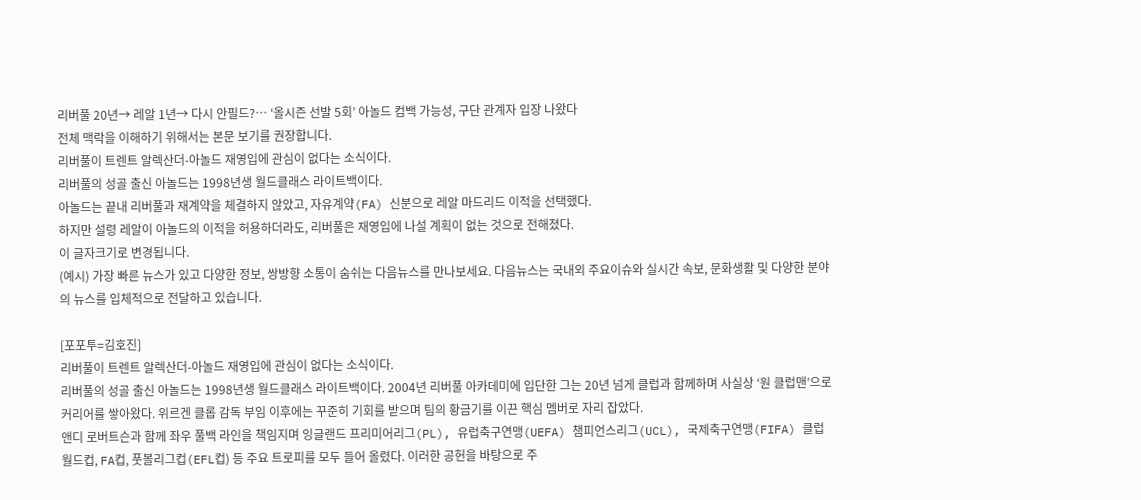리버풀 20년→ 레알 1년→ 다시 안필드?… ‘올시즌 선발 5회’ 아놀드 컴백 가능성, 구단 관계자 입장 나왔다
전체 맥락을 이해하기 위해서는 본문 보기를 권장합니다.
리버풀이 트렌트 알렉산더-아놀드 재영입에 관심이 없다는 소식이다.
리버풀의 성골 출신 아놀드는 1998년생 월드클래스 라이트백이다.
아놀드는 끝내 리버풀과 재계약을 체결하지 않았고, 자유계약(FA) 신분으로 레알 마드리드 이적을 선택했다.
하지만 설령 레알이 아놀드의 이적을 허용하더라도, 리버풀은 재영입에 나설 계획이 없는 것으로 전해졌다.
이 글자크기로 변경됩니다.
(예시) 가장 빠른 뉴스가 있고 다양한 정보, 쌍방향 소통이 숨쉬는 다음뉴스를 만나보세요. 다음뉴스는 국내외 주요이슈와 실시간 속보, 문화생활 및 다양한 분야의 뉴스를 입체적으로 전달하고 있습니다.

[포포투=김호진]
리버풀이 트렌트 알렉산더-아놀드 재영입에 관심이 없다는 소식이다.
리버풀의 성골 출신 아놀드는 1998년생 월드클래스 라이트백이다. 2004년 리버풀 아카데미에 입단한 그는 20년 넘게 클럽과 함께하며 사실상 ‘원 클럽맨’으로 커리어를 쌓아왔다. 위르겐 클롭 감독 부임 이후에는 꾸준히 기회를 받으며 팀의 황금기를 이끈 핵심 멤버로 자리 잡았다.
앤디 로버트슨과 함께 좌우 풀백 라인을 책임지며 잉글랜드 프리미어리그(PL), 유럽축구연맹(UEFA) 챔피언스리그(UCL), 국제축구연맹(FIFA) 클럽 월드컵, FA컵, 풋볼리그컵(EFL컵) 등 주요 트로피를 모두 들어 올렸다. 이러한 공헌을 바탕으로 주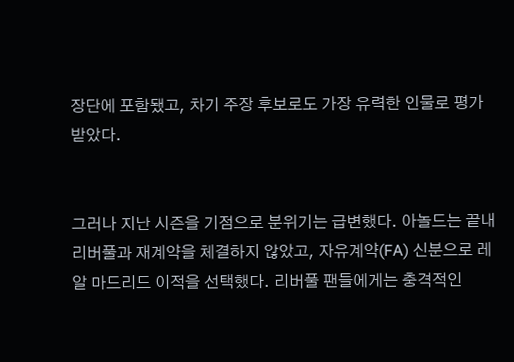장단에 포함됐고, 차기 주장 후보로도 가장 유력한 인물로 평가받았다.


그러나 지난 시즌을 기점으로 분위기는 급변했다. 아놀드는 끝내 리버풀과 재계약을 체결하지 않았고, 자유계약(FA) 신분으로 레알 마드리드 이적을 선택했다. 리버풀 팬들에게는 충격적인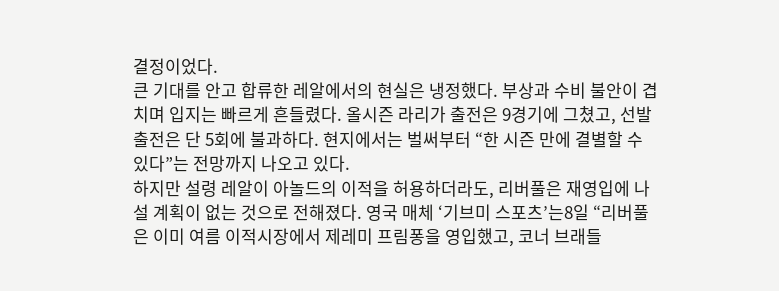결정이었다.
큰 기대를 안고 합류한 레알에서의 현실은 냉정했다. 부상과 수비 불안이 겹치며 입지는 빠르게 흔들렸다. 올시즌 라리가 출전은 9경기에 그쳤고, 선발 출전은 단 5회에 불과하다. 현지에서는 벌써부터 “한 시즌 만에 결별할 수 있다”는 전망까지 나오고 있다.
하지만 설령 레알이 아놀드의 이적을 허용하더라도, 리버풀은 재영입에 나설 계획이 없는 것으로 전해졌다. 영국 매체 ‘기브미 스포츠’는8일 “리버풀은 이미 여름 이적시장에서 제레미 프림퐁을 영입했고, 코너 브래들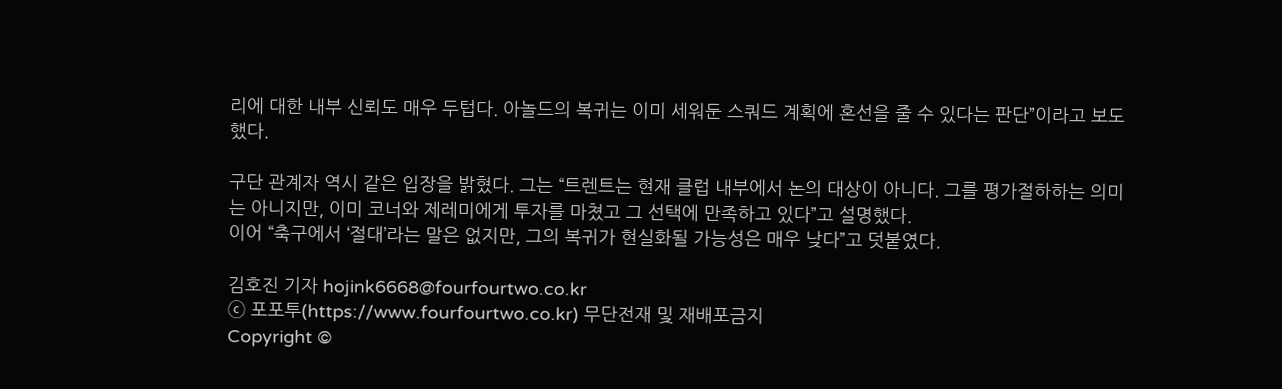리에 대한 내부 신뢰도 매우 두텁다. 아놀드의 복귀는 이미 세워둔 스쿼드 계획에 혼선을 줄 수 있다는 판단”이라고 보도했다.

구단 관계자 역시 같은 입장을 밝혔다. 그는 “트렌트는 현재 클럽 내부에서 논의 대상이 아니다. 그를 평가절하하는 의미는 아니지만, 이미 코너와 제레미에게 투자를 마쳤고 그 선택에 만족하고 있다”고 설명했다.
이어 “축구에서 ‘절대’라는 말은 없지만, 그의 복귀가 현실화될 가능성은 매우 낮다”고 덧붙였다.

김호진 기자 hojink6668@fourfourtwo.co.kr
ⓒ 포포투(https://www.fourfourtwo.co.kr) 무단전재 및 재배포금지
Copyright ©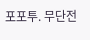포포투. 무단전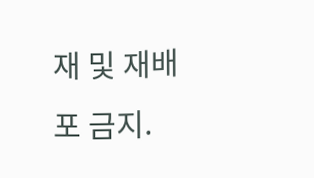재 및 재배포 금지.